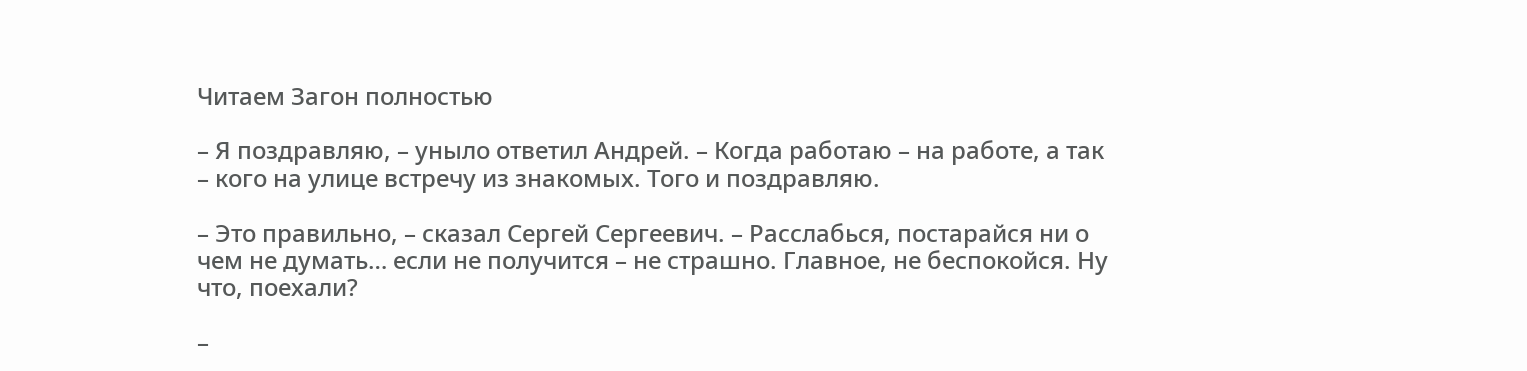Читаем Загон полностью

– Я поздравляю, – уныло ответил Андрей. – Когда работаю – на работе, а так – кого на улице встречу из знакомых. Того и поздравляю.

– Это правильно, – сказал Сергей Сергеевич. – Расслабься, постарайся ни о чем не думать… если не получится – не страшно. Главное, не беспокойся. Ну что, поехали?

–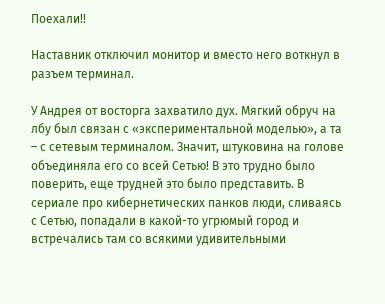Поехали!!

Наставник отключил монитор и вместо него воткнул в разъем терминал.

У Андрея от восторга захватило дух. Мягкий обруч на лбу был связан с «экспериментальной моделью», а та – с сетевым терминалом. Значит, штуковина на голове объединяла его со всей Сетью! В это трудно было поверить, еще трудней это было представить. В сериале про кибернетических панков люди, сливаясь с Сетью, попадали в какой-то угрюмый город и встречались там со всякими удивительными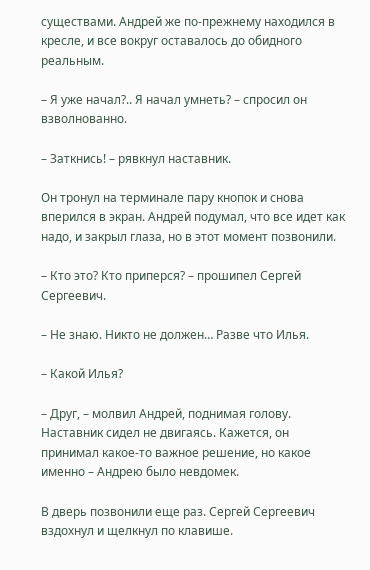существами. Андрей же по-прежнему находился в кресле, и все вокруг оставалось до обидного реальным.

– Я уже начал?.. Я начал умнеть? – спросил он взволнованно.

– Заткнись! – рявкнул наставник.

Он тронул на терминале пару кнопок и снова вперился в экран. Андрей подумал, что все идет как надо, и закрыл глаза, но в этот момент позвонили.

– Кто это? Кто приперся? – прошипел Сергей Сергеевич.

– Не знаю. Никто не должен… Разве что Илья.

– Какой Илья?

– Друг, – молвил Андрей, поднимая голову. Наставник сидел не двигаясь. Кажется, он принимал какое-то важное решение, но какое именно – Андрею было невдомек.

В дверь позвонили еще раз. Сергей Сергеевич вздохнул и щелкнул по клавише.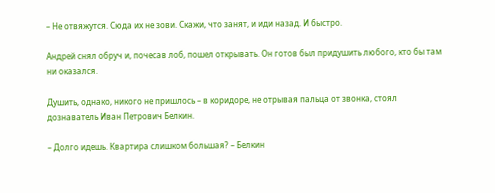– Не отвяжутся. Сюда их не зови. Скажи, что занят, и иди назад. И быстро.

Андрей снял обруч и, почесав лоб, пошел открывать. Он готов был придушить любого, кто бы там ни оказался.

Душить, однако, никого не пришлось – в коридоре, не отрывая пальца от звонка, стоял дознаватель Иван Петрович Белкин.

– Долго идешь. Квартира слишком большая? – Белкин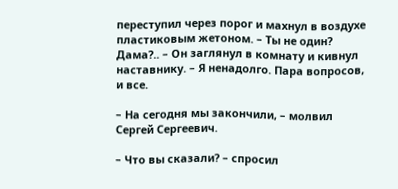переступил через порог и махнул в воздухе пластиковым жетоном. – Ты не один? Дама?.. – Он заглянул в комнату и кивнул наставнику. – Я ненадолго. Пара вопросов, и все.

– На сегодня мы закончили, – молвил Сергей Сергеевич.

– Что вы сказали? – спросил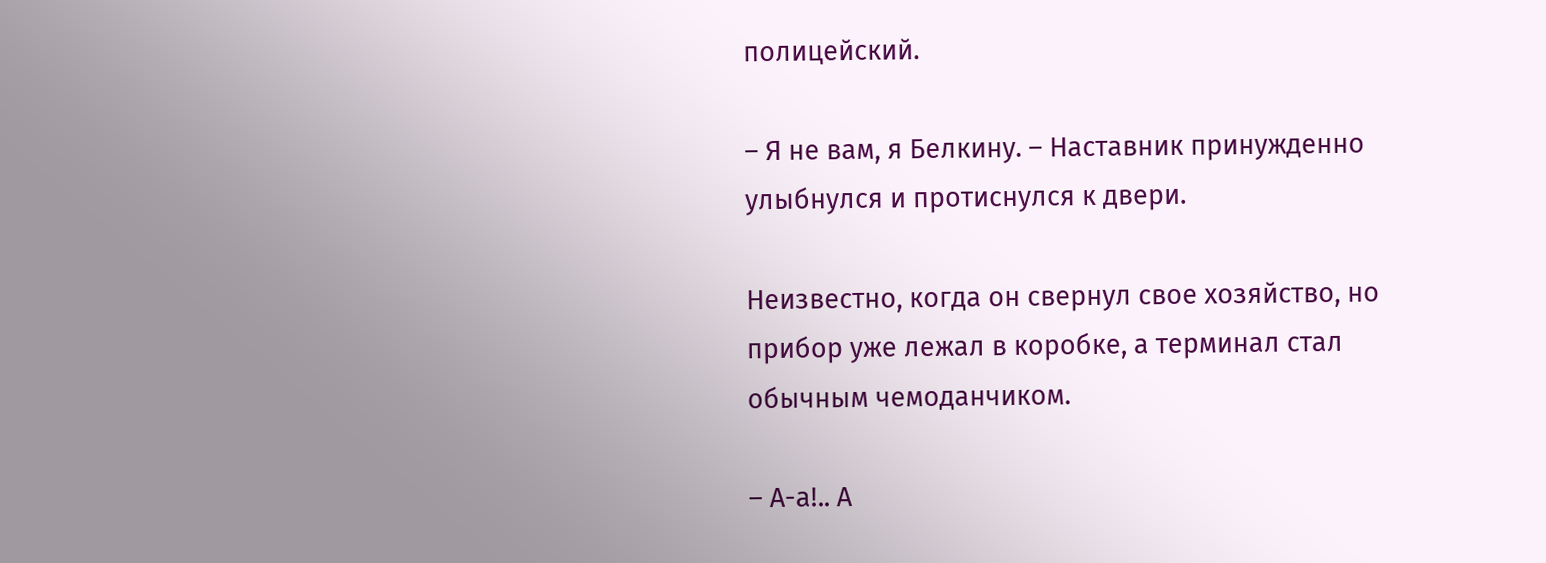полицейский.

– Я не вам, я Белкину. – Наставник принужденно улыбнулся и протиснулся к двери.

Неизвестно, когда он свернул свое хозяйство, но прибор уже лежал в коробке, а терминал стал обычным чемоданчиком.

– А-а!.. А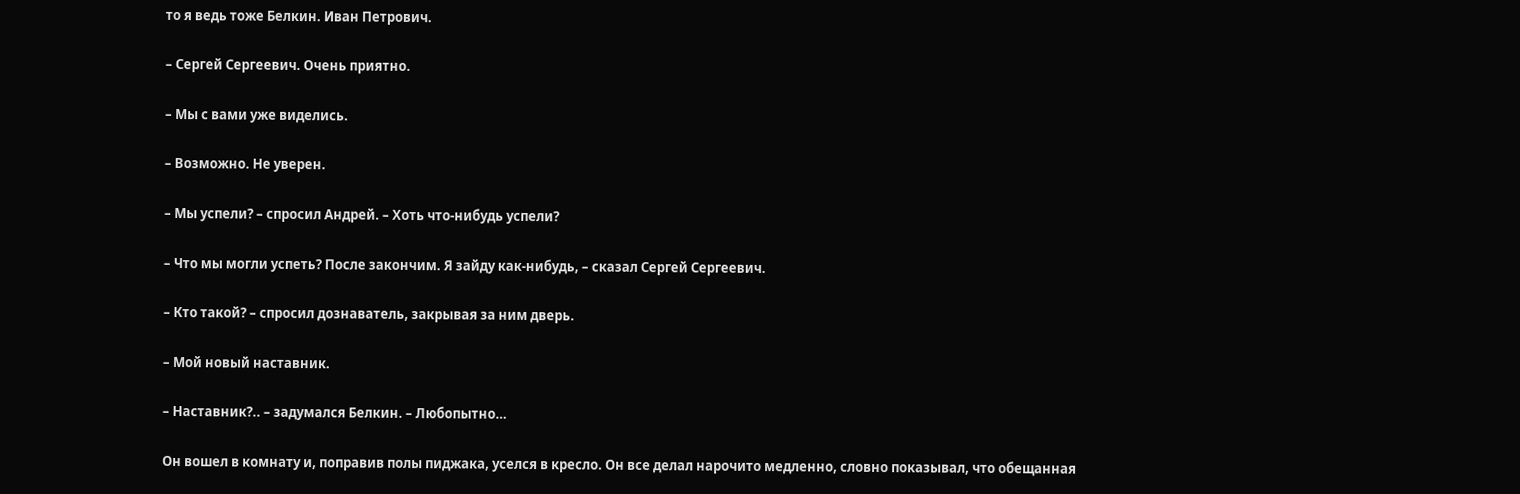то я ведь тоже Белкин. Иван Петрович.

– Сергей Сергеевич. Очень приятно.

– Мы с вами уже виделись.

– Возможно. Не уверен.

– Мы успели? – спросил Андрей. – Хоть что-нибудь успели?

– Что мы могли успеть? После закончим. Я зайду как-нибудь, – сказал Сергей Сергеевич.

– Кто такой? – спросил дознаватель, закрывая за ним дверь.

– Мой новый наставник.

– Наставник?.. – задумался Белкин. – Любопытно…

Он вошел в комнату и, поправив полы пиджака, уселся в кресло. Он все делал нарочито медленно, словно показывал, что обещанная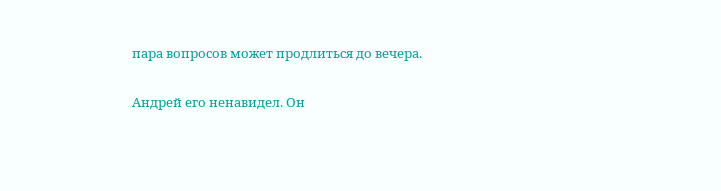пара вопросов может продлиться до вечера.

Андрей его ненавидел. Он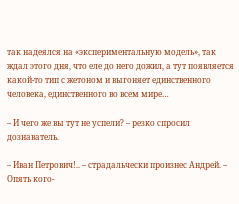так надеялся на «экспериментальную модель», так ждал этого дня, что еле до него дожил, а тут появляется какой-то тип с жетоном и выгоняет единственного человека, единственного во всем мире…

– И чего же вы тут не успели? – резко спросил дознаватель.

– Иван Петрович!.. – страдальчески произнес Андрей. – Опять кого-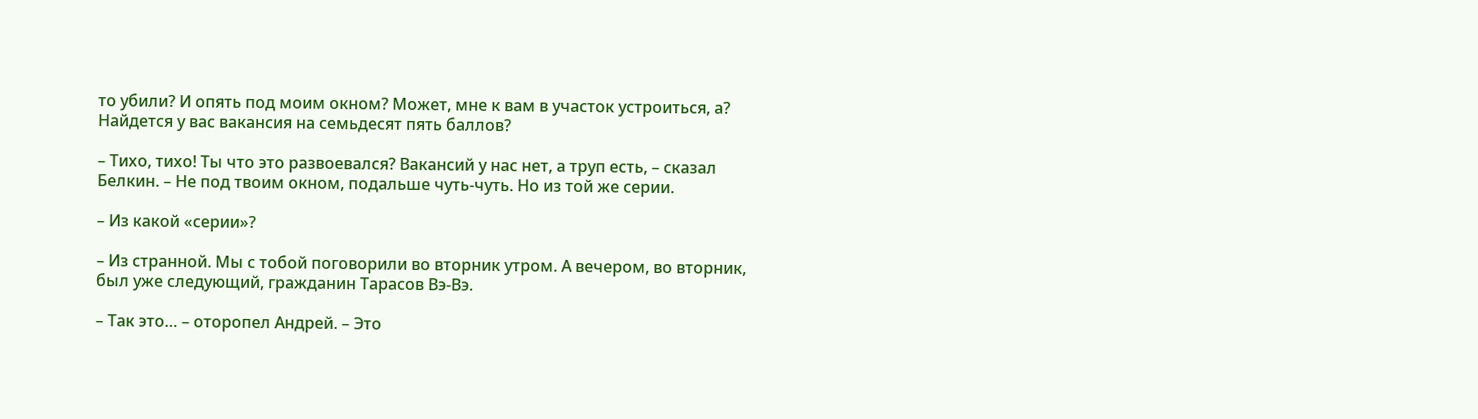то убили? И опять под моим окном? Может, мне к вам в участок устроиться, а? Найдется у вас вакансия на семьдесят пять баллов?

– Тихо, тихо! Ты что это развоевался? Вакансий у нас нет, а труп есть, – сказал Белкин. – Не под твоим окном, подальше чуть-чуть. Но из той же серии.

– Из какой «серии»?

– Из странной. Мы с тобой поговорили во вторник утром. А вечером, во вторник, был уже следующий, гражданин Тарасов Вэ-Вэ.

– Так это… – оторопел Андрей. – Это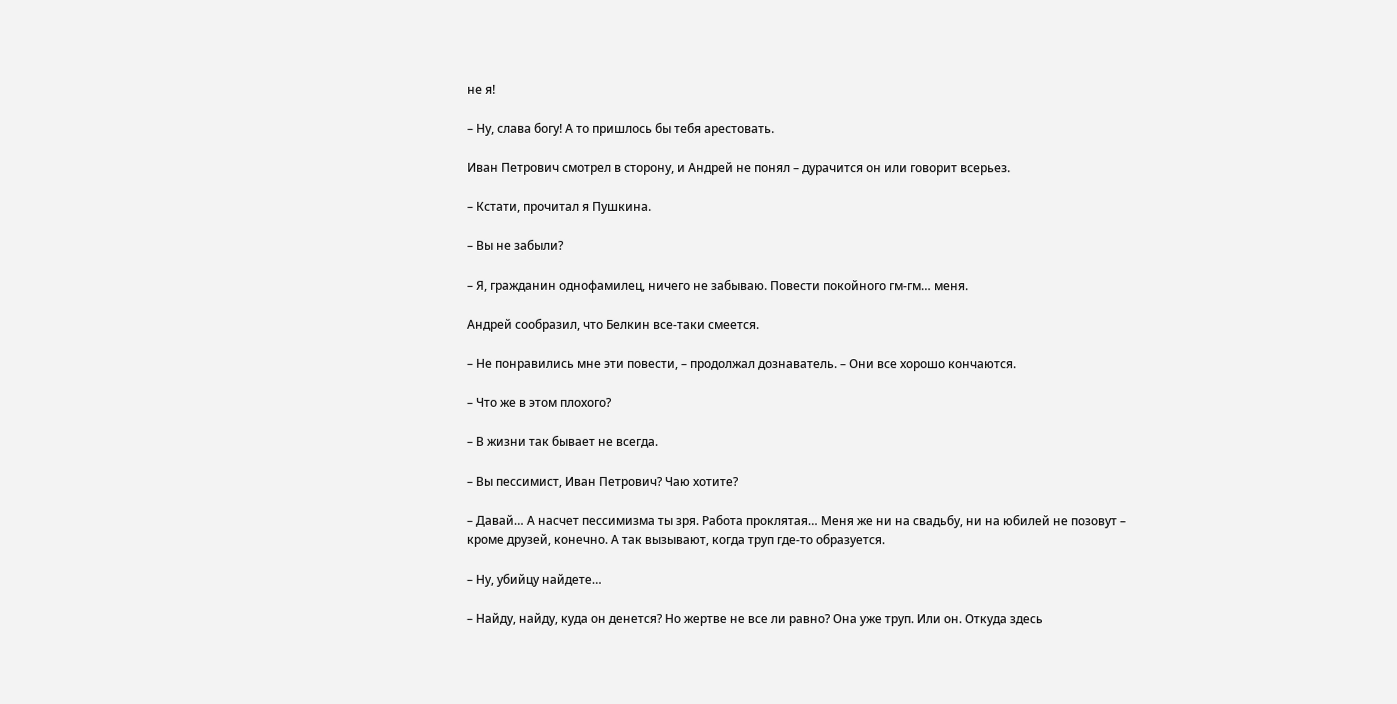не я!

– Ну, слава богу! А то пришлось бы тебя арестовать.

Иван Петрович смотрел в сторону, и Андрей не понял – дурачится он или говорит всерьез.

– Кстати, прочитал я Пушкина.

– Вы не забыли?

– Я, гражданин однофамилец, ничего не забываю. Повести покойного гм-гм… меня.

Андрей сообразил, что Белкин все-таки смеется.

– Не понравились мне эти повести, – продолжал дознаватель. – Они все хорошо кончаются.

– Что же в этом плохого?

– В жизни так бывает не всегда.

– Вы пессимист, Иван Петрович? Чаю хотите?

– Давай… А насчет пессимизма ты зря. Работа проклятая… Меня же ни на свадьбу, ни на юбилей не позовут – кроме друзей, конечно. А так вызывают, когда труп где-то образуется.

– Ну, убийцу найдете…

– Найду, найду, куда он денется? Но жертве не все ли равно? Она уже труп. Или он. Откуда здесь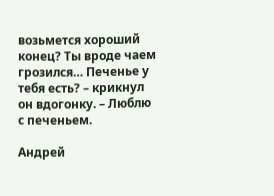возьмется хороший конец? Ты вроде чаем грозился… Печенье у тебя есть? – крикнул он вдогонку. – Люблю с печеньем.

Андрей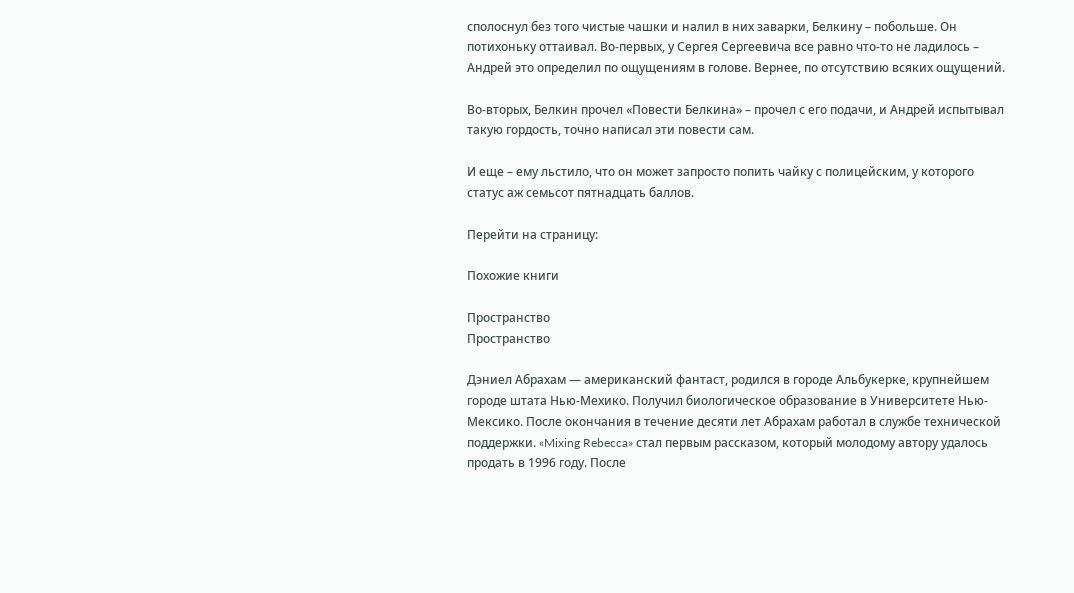сполоснул без того чистые чашки и налил в них заварки, Белкину – побольше. Он потихоньку оттаивал. Во-первых, у Сергея Сергеевича все равно что-то не ладилось – Андрей это определил по ощущениям в голове. Вернее, по отсутствию всяких ощущений.

Во-вторых, Белкин прочел «Повести Белкина» – прочел с его подачи, и Андрей испытывал такую гордость, точно написал эти повести сам.

И еще – ему льстило, что он может запросто попить чайку с полицейским, у которого статус аж семьсот пятнадцать баллов.

Перейти на страницу:

Похожие книги

Пространство
Пространство

Дэниел Абрахам — американский фантаст, родился в городе Альбукерке, крупнейшем городе штата Нью-Мехико. Получил биологическое образование в Университете Нью-Мексико. После окончания в течение десяти лет Абрахам работал в службе технической поддержки. «Mixing Rebecca» стал первым рассказом, который молодому автору удалось продать в 1996 году. После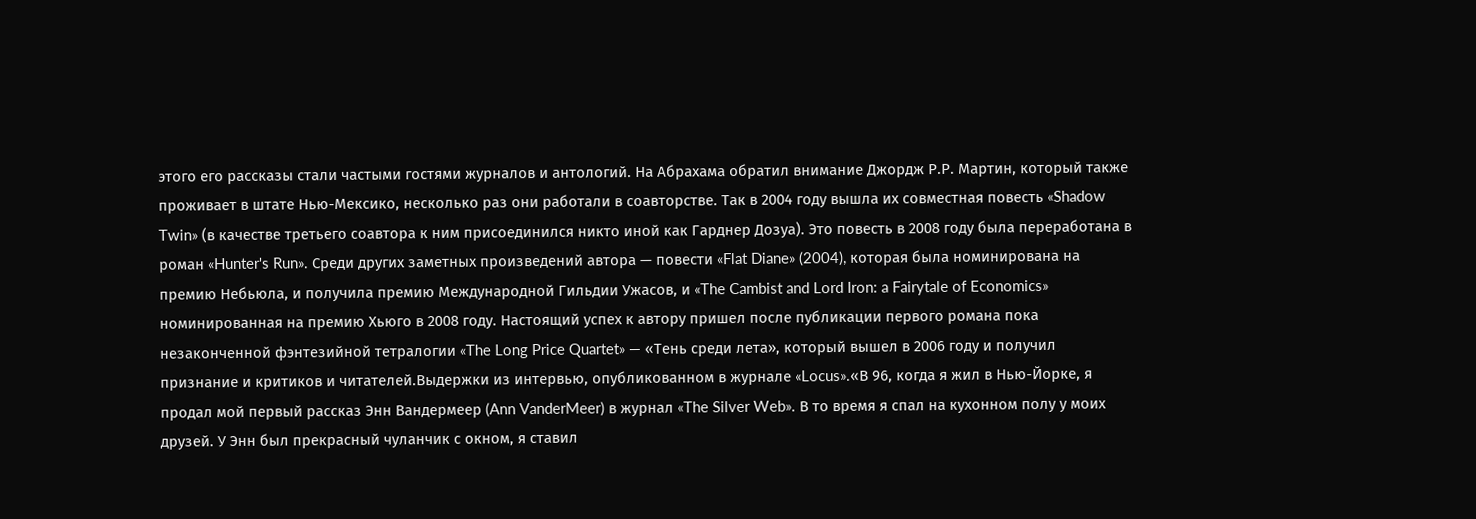этого его рассказы стали частыми гостями журналов и антологий. На Абрахама обратил внимание Джордж Р.Р. Мартин, который также проживает в штате Нью-Мексико, несколько раз они работали в соавторстве. Так в 2004 году вышла их совместная повесть «Shadow Twin» (в качестве третьего соавтора к ним присоединился никто иной как Гарднер Дозуа). Это повесть в 2008 году была переработана в роман «Hunter's Run». Среди других заметных произведений автора — повести «Flat Diane» (2004), которая была номинирована на премию Небьюла, и получила премию Международной Гильдии Ужасов, и «The Cambist and Lord Iron: a Fairytale of Economics» номинированная на премию Хьюго в 2008 году. Настоящий успех к автору пришел после публикации первого романа пока незаконченной фэнтезийной тетралогии «The Long Price Quartet» — «Тень среди лета», который вышел в 2006 году и получил признание и критиков и читателей.Выдержки из интервью, опубликованном в журнале «Locus».«В 96, когда я жил в Нью-Йорке, я продал мой первый рассказ Энн Вандермеер (Ann VanderMeer) в журнал «The Silver Web». В то время я спал на кухонном полу у моих друзей. У Энн был прекрасный чуланчик с окном, я ставил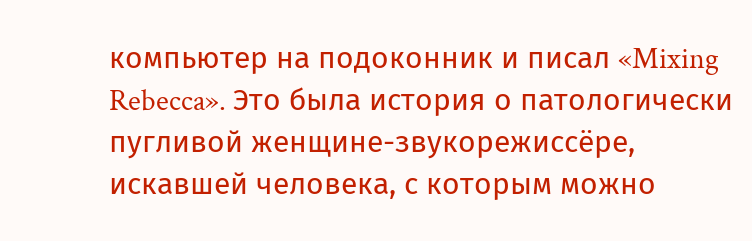компьютер на подоконник и писал «Mixing Rebecca». Это была история о патологически пугливой женщине-звукорежиссёре, искавшей человека, с которым можно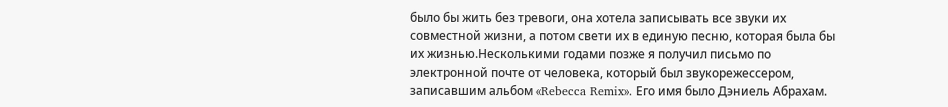было бы жить без тревоги, она хотела записывать все звуки их совместной жизни, а потом свети их в единую песню, которая была бы их жизнью.Несколькими годами позже я получил письмо по электронной почте от человека, который был звукорежессером, записавшим альбом «Rebecca Remix». Его имя было Дэниель Абрахам.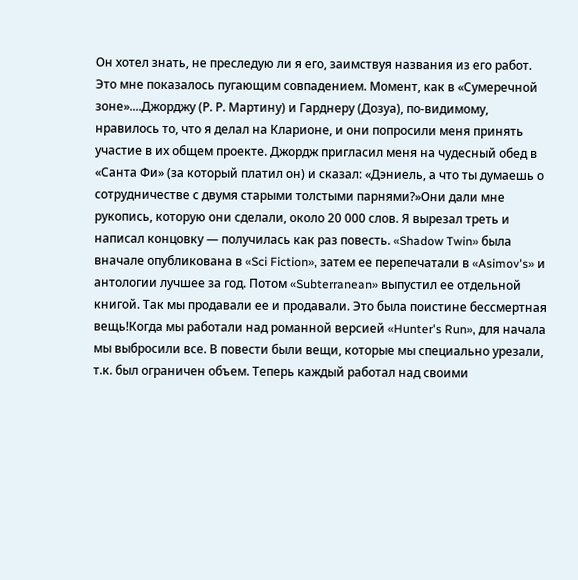Он хотел знать, не преследую ли я его, заимствуя названия из его работ. Это мне показалось пугающим совпадением. Момент, как в «Сумеречной зоне»....Джорджу (Р. Р. Мартину) и Гарднеру (Дозуа), по-видимому, нравилось то, что я делал на Кларионе, и они попросили меня принять участие в их общем проекте. Джордж пригласил меня на чудесный обед в «Санта Фи» (за который платил он) и сказал: «Дэниель, а что ты думаешь о сотрудничестве с двумя старыми толстыми парнями?»Они дали мне рукопись, которую они сделали, около 20 000 слов. Я вырезал треть и написал концовку — получилась как раз повесть. «Shadow Twin» была вначале опубликована в «Sci Fiction», затем ее перепечатали в «Asimov's» и антологии лучшее за год. Потом «Subterranean» выпустил ее отдельной книгой. Так мы продавали ее и продавали. Это была поистине бессмертная вещь!Когда мы работали над романной версией «Hunter's Run», для начала мы выбросили все. В повести были вещи, которые мы специально урезали, т.к. был ограничен объем. Теперь каждый работал над своими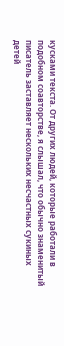кусками текста. От других людей, которые работали в подобном соавторстве, я слышал, что обычно знаменитый писатель заставляет нескольких несчастных сукиных детей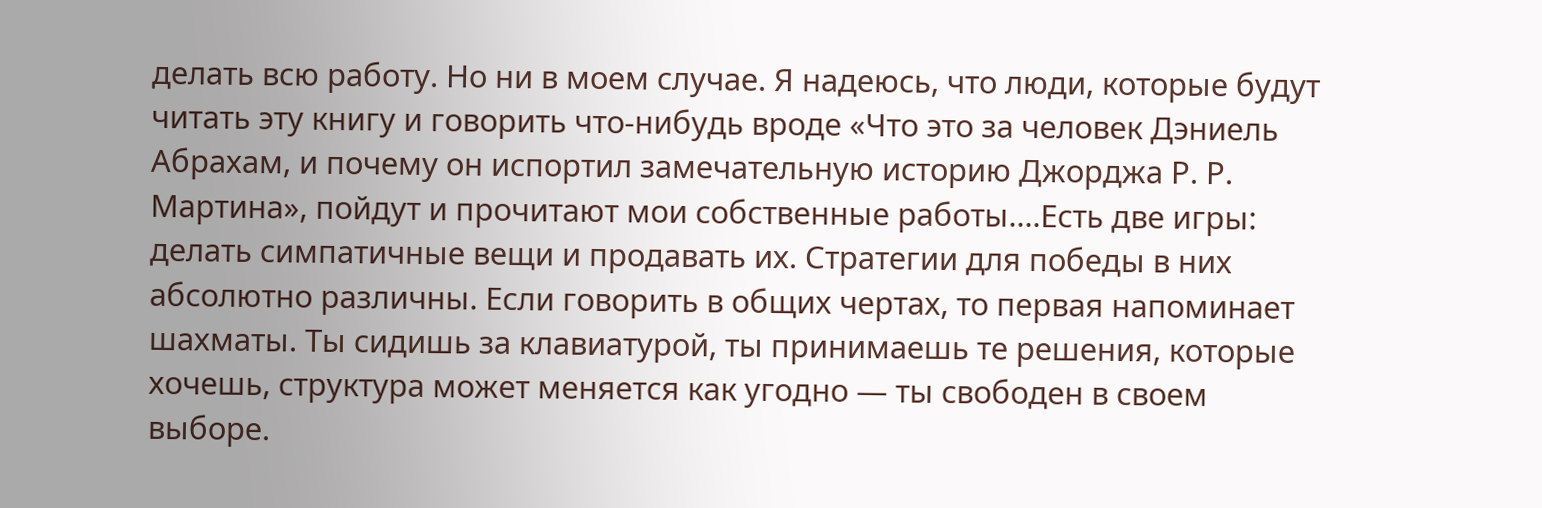делать всю работу. Но ни в моем случае. Я надеюсь, что люди, которые будут читать эту книгу и говорить что-нибудь вроде «Что это за человек Дэниель Абрахам, и почему он испортил замечательную историю Джорджа Р. Р. Мартина», пойдут и прочитают мои собственные работы....Есть две игры: делать симпатичные вещи и продавать их. Стратегии для победы в них абсолютно различны. Если говорить в общих чертах, то первая напоминает шахматы. Ты сидишь за клавиатурой, ты принимаешь те решения, которые хочешь, структура может меняется как угодно — ты свободен в своем выборе.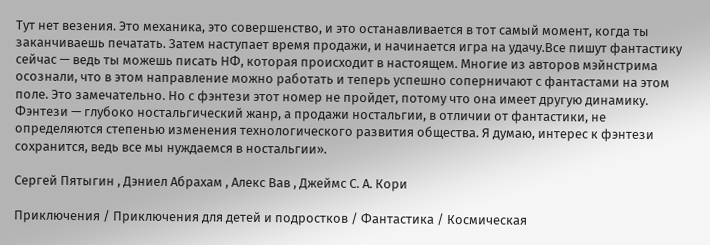Тут нет везения. Это механика, это совершенство, и это останавливается в тот самый момент, когда ты заканчиваешь печатать. Затем наступает время продажи, и начинается игра на удачу.Все пишут фантастику сейчас — ведь ты можешь писать НФ, которая происходит в настоящем. Многие из авторов мэйнстрима осознали, что в этом направление можно работать и теперь успешно соперничают с фантастами на этом поле. Это замечательно. Но с фэнтези этот номер не пройдет, потому что она имеет другую динамику. Фэнтези — глубоко ностальгический жанр, а продажи ностальгии, в отличии от фантастики, не определяются степенью изменения технологического развития общества. Я думаю, интерес к фэнтези сохранится, ведь все мы нуждаемся в ностальгии».

Сергей Пятыгин , Дэниел Абрахам , Алекс Вав , Джеймс С. А. Кори

Приключения / Приключения для детей и подростков / Фантастика / Космическая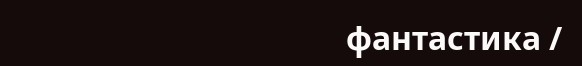фантастика /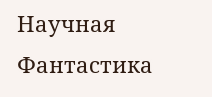Научная Фантастика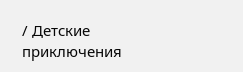/ Детские приключения